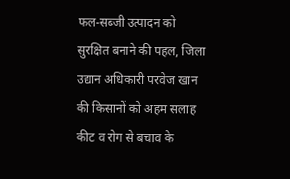फल-सब्जी उत्पादन को सुरक्षित बनाने की पहल, जिला उद्यान अधिकारी परवेज खान की किसानों को अहम सलाह
कीट व रोग से बचाव के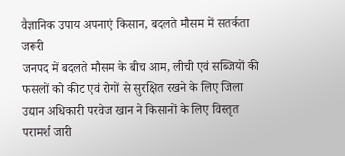वैज्ञानिक उपाय अपनाएं किसान, बदलते मौसम में सतर्कता जरूरी
जनपद में बदलते मौसम के बीच आम, लीची एवं सब्जियों की फसलों को कीट एवं रोगों से सुरक्षित रखने के लिए जिला उद्यान अधिकारी परवेज खान ने किसानों के लिए विस्तृत परामर्श जारी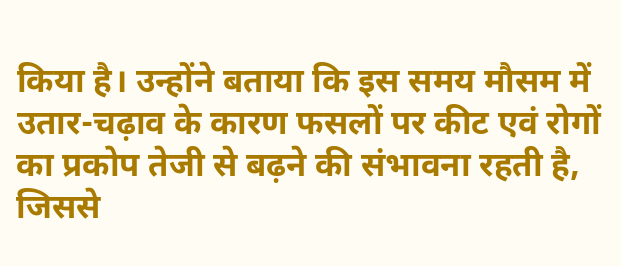किया है। उन्होंने बताया कि इस समय मौसम में उतार-चढ़ाव के कारण फसलों पर कीट एवं रोगों का प्रकोप तेजी से बढ़ने की संभावना रहती है, जिससे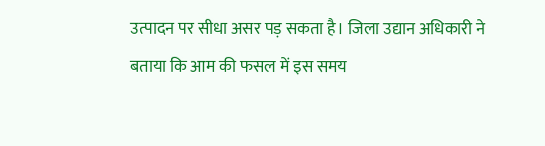उत्पादन पर सीधा असर पड़ सकता है। जिला उद्यान अधिकारी ने बताया कि आम की फसल में इस समय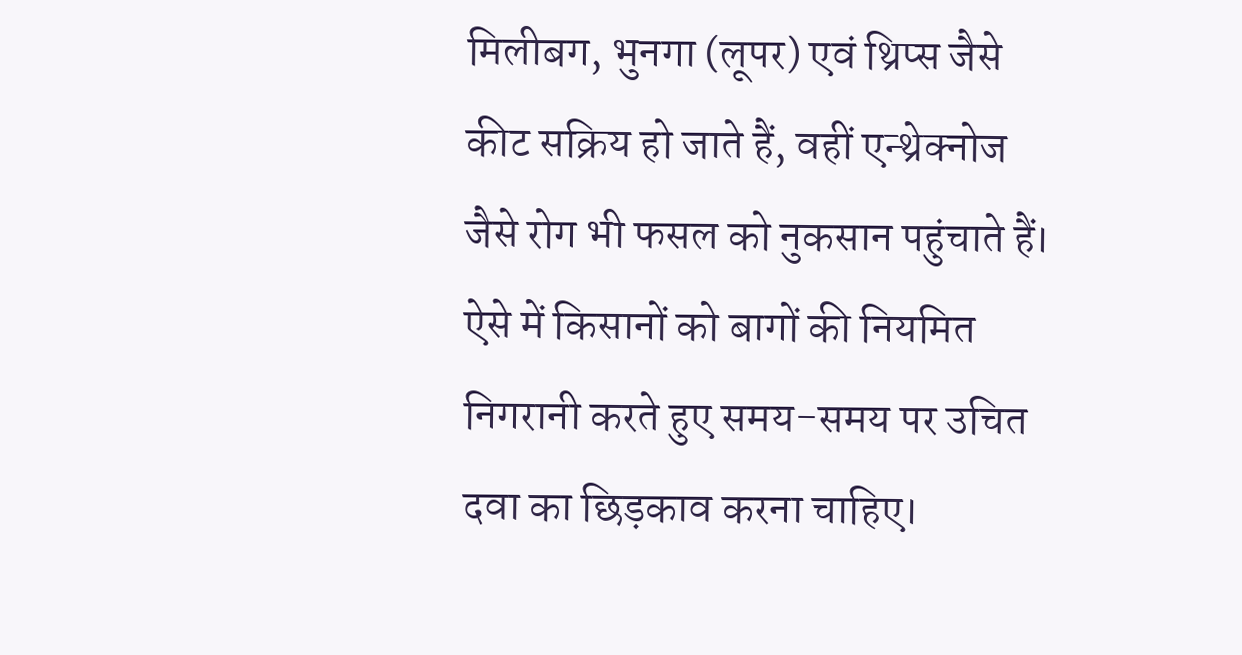मिलीबग, भुनगा (लूपर) एवं थ्रिप्स जैसे कीट सक्रिय हो जाते हैं, वहीं एन्थ्रेक्नोज जैसे रोग भी फसल को नुकसान पहुंचाते हैं। ऐसे में किसानों को बागों की नियमित निगरानी करते हुए समय-समय पर उचित दवा का छिड़काव करना चाहिए।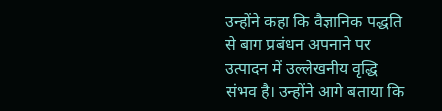उन्होंने कहा कि वैज्ञानिक पद्धति से बाग प्रबंधन अपनाने पर उत्पादन में उल्लेखनीय वृद्धि संभव है। उन्होंने आगे बताया कि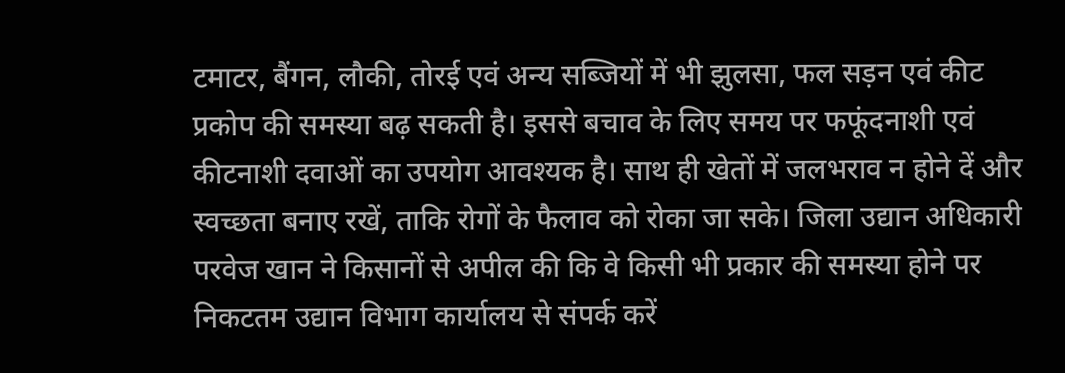टमाटर, बैंगन, लौकी, तोरई एवं अन्य सब्जियों में भी झुलसा, फल सड़न एवं कीट प्रकोप की समस्या बढ़ सकती है। इससे बचाव के लिए समय पर फफूंदनाशी एवं कीटनाशी दवाओं का उपयोग आवश्यक है। साथ ही खेतों में जलभराव न होने दें और स्वच्छता बनाए रखें, ताकि रोगों के फैलाव को रोका जा सके। जिला उद्यान अधिकारी परवेज खान ने किसानों से अपील की कि वे किसी भी प्रकार की समस्या होने पर निकटतम उद्यान विभाग कार्यालय से संपर्क करें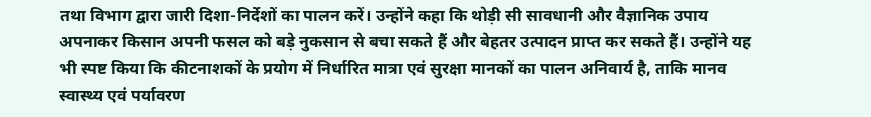तथा विभाग द्वारा जारी दिशा-निर्देशों का पालन करें। उन्होंने कहा कि थोड़ी सी सावधानी और वैज्ञानिक उपाय अपनाकर किसान अपनी फसल को बड़े नुकसान से बचा सकते हैं और बेहतर उत्पादन प्राप्त कर सकते हैं। उन्होंने यह भी स्पष्ट किया कि कीटनाशकों के प्रयोग में निर्धारित मात्रा एवं सुरक्षा मानकों का पालन अनिवार्य है, ताकि मानव स्वास्थ्य एवं पर्यावरण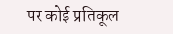पर कोई प्रतिकूल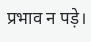प्रभाव न पड़े।